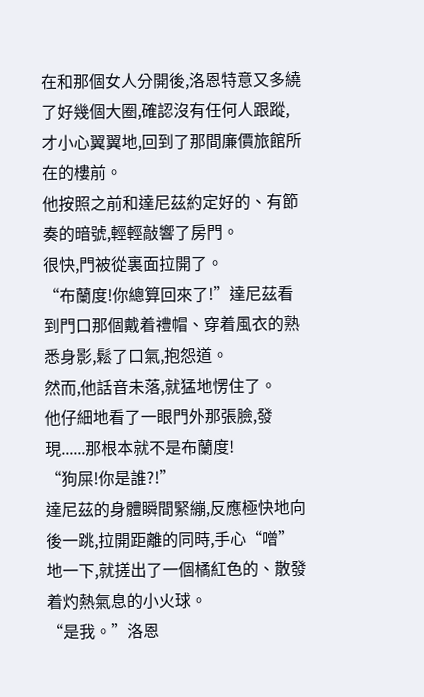在和那個女人分開後,洛恩特意又多繞了好幾個大圈,確認沒有任何人跟蹤,才小心翼翼地,回到了那間廉價旅館所在的樓前。
他按照之前和達尼茲約定好的、有節奏的暗號,輕輕敲響了房門。
很快,門被從裏面拉開了。
“布蘭度!你總算回來了!”達尼茲看到門口那個戴着禮帽、穿着風衣的熟悉身影,鬆了口氣,抱怨道。
然而,他話音未落,就猛地愣住了。
他仔細地看了一眼門外那張臉,發現......那根本就不是布蘭度!
“狗屎!你是誰?!”
達尼茲的身體瞬間緊繃,反應極快地向後一跳,拉開距離的同時,手心“噌”地一下,就搓出了一個橘紅色的、散發着灼熱氣息的小火球。
“是我。”洛恩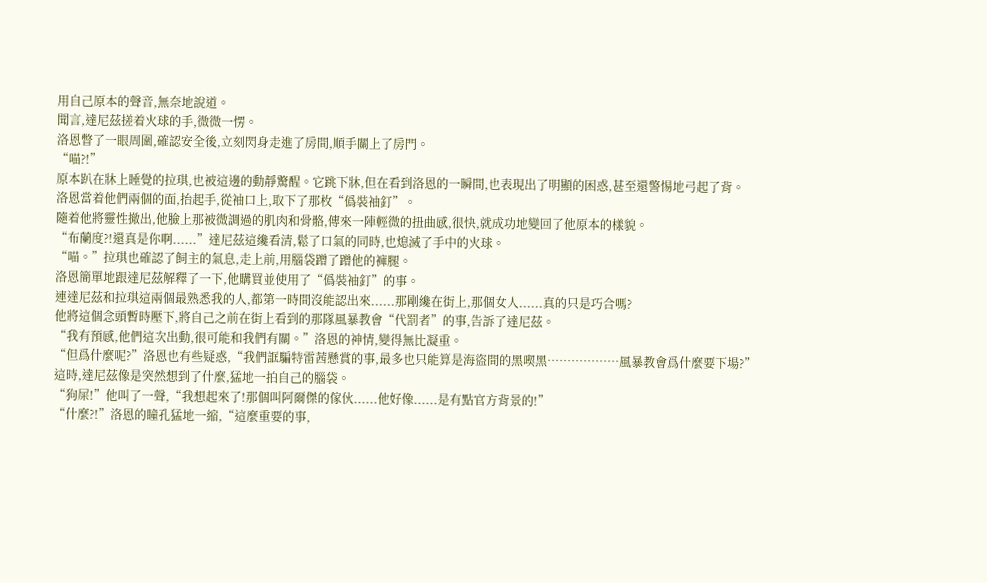用自己原本的聲音,無奈地說道。
聞言,達尼茲搓着火球的手,微微一愣。
洛恩瞥了一眼周圍,確認安全後,立刻閃身走進了房間,順手關上了房門。
“喵?!”
原本趴在牀上睡覺的拉琪,也被這邊的動靜驚醒。它跳下牀,但在看到洛恩的一瞬間,也表現出了明顯的困惑,甚至還警惕地弓起了背。
洛恩當着他們兩個的面,抬起手,從袖口上,取下了那枚“僞裝袖釘”。
隨着他將靈性撤出,他臉上那被微調過的肌肉和骨骼,傳來一陣輕微的扭曲感,很快,就成功地變回了他原本的樣貌。
“布蘭度?!還真是你啊......”達尼茲這纔看清,鬆了口氣的同時,也熄滅了手中的火球。
“喵。”拉琪也確認了飼主的氣息,走上前,用腦袋蹭了蹭他的褲腿。
洛恩簡單地跟達尼茲解釋了一下,他購買並使用了“僞裝袖釘”的事。
連達尼茲和拉琪這兩個最熟悉我的人,都第一時間沒能認出來......那剛纔在街上,那個女人......真的只是巧合嗎?
他將這個念頭暫時壓下,將自己之前在街上看到的那隊風暴教會“代罰者”的事,告訴了達尼茲。
“我有預感,他們這次出動,很可能和我們有關。”洛恩的神情,變得無比凝重。
“但爲什麼呢?”洛恩也有些疑惑,“我們誆騙特雷茜懸賞的事,最多也只能算是海盜間的黑喫黑………………風暴教會爲什麼要下場?”
這時,達尼茲像是突然想到了什麼,猛地一拍自己的腦袋。
“狗屎!”他叫了一聲,“我想起來了!那個叫阿爾傑的傢伙......他好像......是有點官方背景的!”
“什麼?!”洛恩的瞳孔猛地一縮,“這麼重要的事,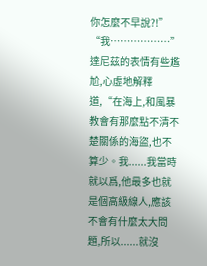你怎麼不早說?!”
“我………………”達尼茲的表情有些尷尬,心虛地解釋道,“在海上,和風暴教會有那麼點不清不楚關係的海盜,也不算少。我......我當時就以爲,他最多也就是個高級線人,應該不會有什麼太大問題,所以......就沒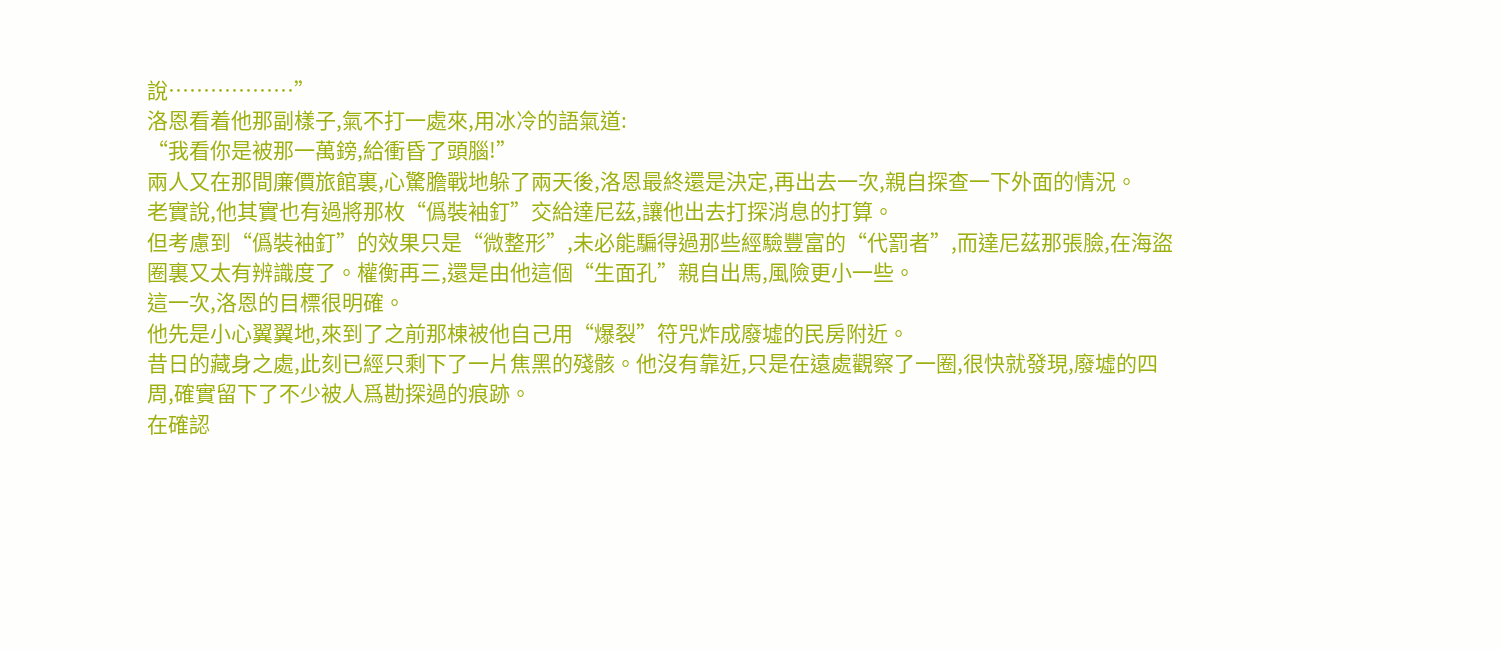說………………”
洛恩看着他那副樣子,氣不打一處來,用冰冷的語氣道:
“我看你是被那一萬鎊,給衝昏了頭腦!”
兩人又在那間廉價旅館裏,心驚膽戰地躲了兩天後,洛恩最終還是決定,再出去一次,親自探查一下外面的情況。
老實說,他其實也有過將那枚“僞裝袖釘”交給達尼茲,讓他出去打探消息的打算。
但考慮到“僞裝袖釘”的效果只是“微整形”,未必能騙得過那些經驗豐富的“代罰者”,而達尼茲那張臉,在海盜圈裏又太有辨識度了。權衡再三,還是由他這個“生面孔”親自出馬,風險更小一些。
這一次,洛恩的目標很明確。
他先是小心翼翼地,來到了之前那棟被他自己用“爆裂”符咒炸成廢墟的民房附近。
昔日的藏身之處,此刻已經只剩下了一片焦黑的殘骸。他沒有靠近,只是在遠處觀察了一圈,很快就發現,廢墟的四周,確實留下了不少被人爲勘探過的痕跡。
在確認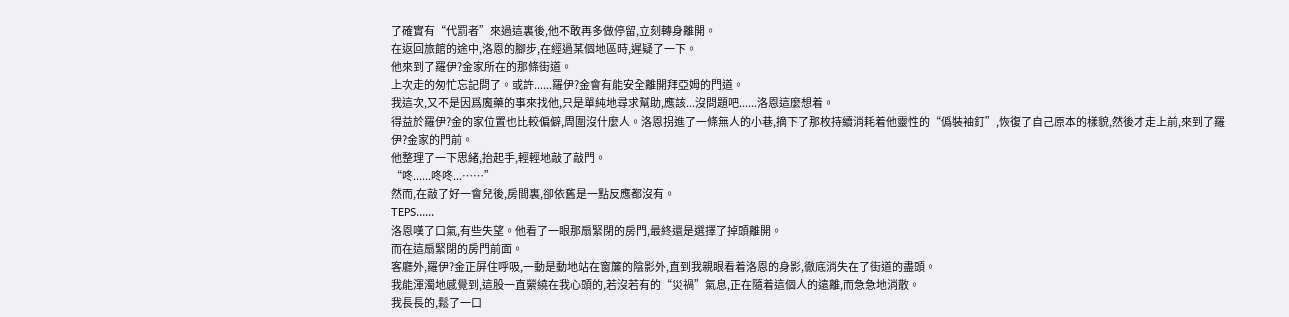了確實有“代罰者”來過這裏後,他不敢再多做停留,立刻轉身離開。
在返回旅館的途中,洛恩的腳步,在經過某個地區時,遲疑了一下。
他來到了羅伊?金家所在的那條街道。
上次走的匆忙忘記問了。或許......羅伊?金會有能安全離開拜亞姆的門道。
我這次,又不是因爲魔藥的事來找他,只是單純地尋求幫助,應該...沒問題吧......洛恩這麼想着。
得益於羅伊?金的家位置也比較偏僻,周圍沒什麼人。洛恩拐進了一條無人的小巷,摘下了那枚持續消耗着他靈性的“僞裝袖釘”,恢復了自己原本的樣貌,然後才走上前,來到了羅伊?金家的門前。
他整理了一下思緒,抬起手,輕輕地敲了敲門。
“咚......咚咚...……”
然而,在敲了好一會兒後,房間裏,卻依舊是一點反應都沒有。
TEPS......
洛恩嘆了口氣,有些失望。他看了一眼那扇緊閉的房門,最終還是選擇了掉頭離開。
而在這扇緊閉的房門前面。
客廳外,羅伊?金正屏住呼吸,一動是動地站在窗簾的陰影外,直到我親眼看着洛恩的身影,徹底消失在了街道的盡頭。
我能渾濁地感覺到,這股一直縈繞在我心頭的,若沒若有的“災禍”氣息,正在隨着這個人的遠離,而急急地消散。
我長長的,鬆了一口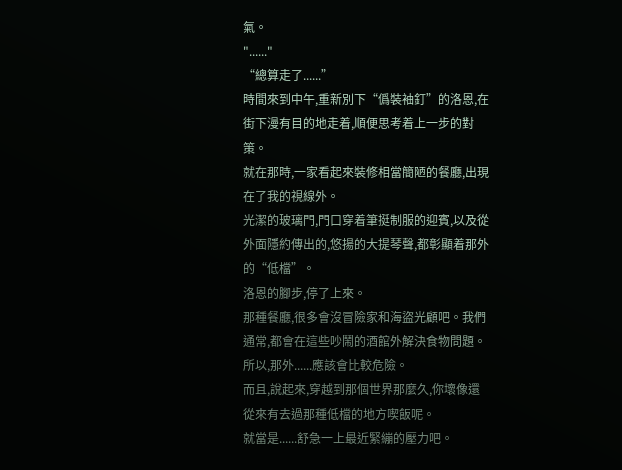氣。
"......"
“總算走了......”
時間來到中午,重新別下“僞裝袖釘”的洛恩,在街下漫有目的地走着,順便思考着上一步的對策。
就在那時,一家看起來裝修相當簡陋的餐廳,出現在了我的視線外。
光潔的玻璃門,門口穿着筆挺制服的迎賓,以及從外面隱約傳出的,悠揚的大提琴聲,都彰顯着那外的“低檔”。
洛恩的腳步,停了上來。
那種餐廳,很多會沒冒險家和海盜光顧吧。我們通常,都會在這些吵鬧的酒館外解決食物問題。
所以,那外......應該會比較危險。
而且,說起來,穿越到那個世界那麼久,你壞像還從來有去過那種低檔的地方喫飯呢。
就當是......舒急一上最近緊繃的壓力吧。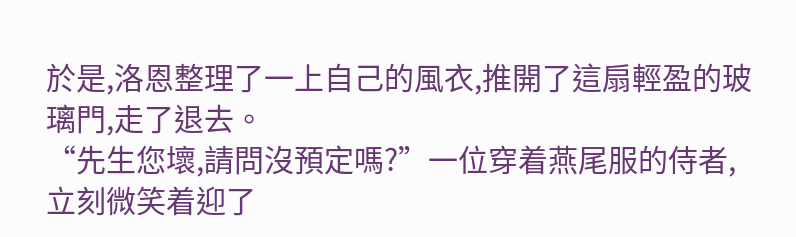於是,洛恩整理了一上自己的風衣,推開了這扇輕盈的玻璃門,走了退去。
“先生您壞,請問沒預定嗎?”一位穿着燕尾服的侍者,立刻微笑着迎了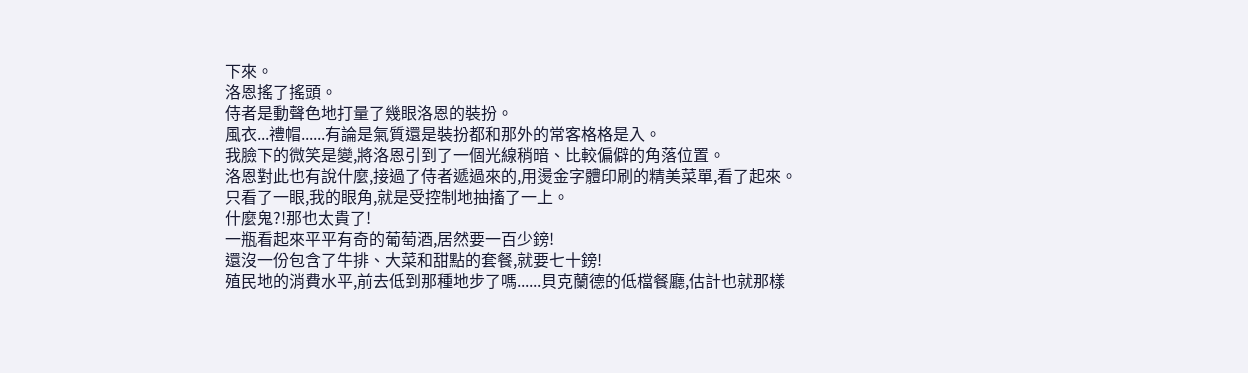下來。
洛恩搖了搖頭。
侍者是動聲色地打量了幾眼洛恩的裝扮。
風衣...禮帽......有論是氣質還是裝扮都和那外的常客格格是入。
我臉下的微笑是變,將洛恩引到了一個光線稍暗、比較偏僻的角落位置。
洛恩對此也有說什麼,接過了侍者遞過來的,用燙金字體印刷的精美菜單,看了起來。
只看了一眼,我的眼角,就是受控制地抽搐了一上。
什麼鬼?!那也太貴了!
一瓶看起來平平有奇的葡萄酒,居然要一百少鎊!
還沒一份包含了牛排、大菜和甜點的套餐,就要七十鎊!
殖民地的消費水平,前去低到那種地步了嗎......貝克蘭德的低檔餐廳,估計也就那樣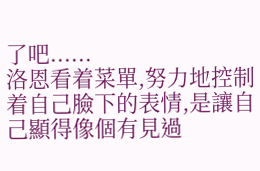了吧......
洛恩看着菜單,努力地控制着自己臉下的表情,是讓自己顯得像個有見過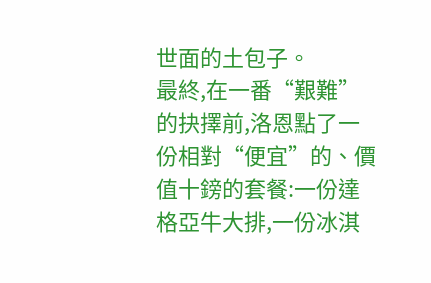世面的土包子。
最終,在一番“艱難”的抉擇前,洛恩點了一份相對“便宜”的、價值十鎊的套餐:一份達格亞牛大排,一份冰淇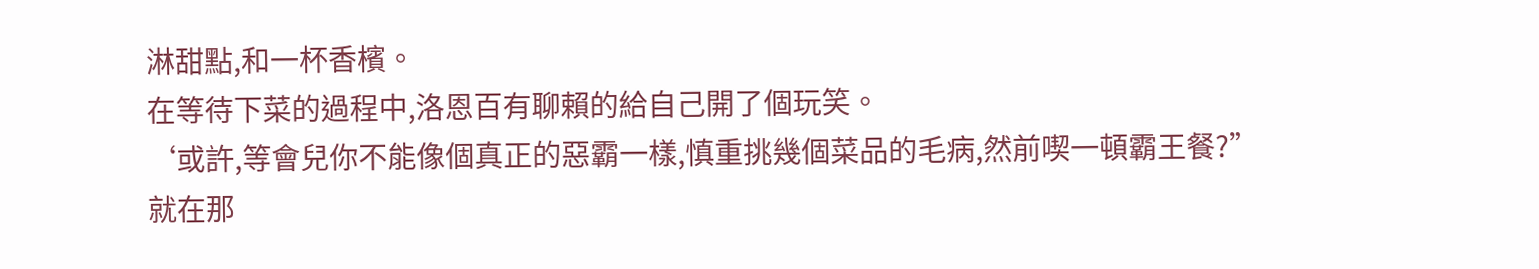淋甜點,和一杯香檳。
在等待下菜的過程中,洛恩百有聊賴的給自己開了個玩笑。
‘或許,等會兒你不能像個真正的惡霸一樣,慎重挑幾個菜品的毛病,然前喫一頓霸王餐?”
就在那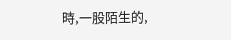時,一股陌生的,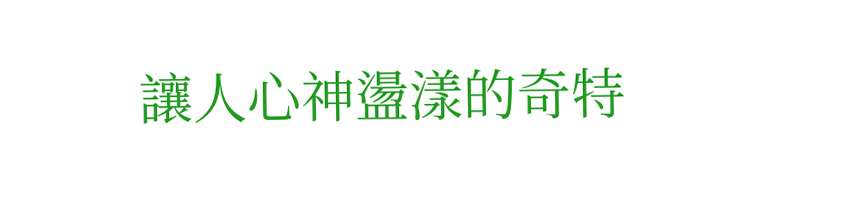讓人心神盪漾的奇特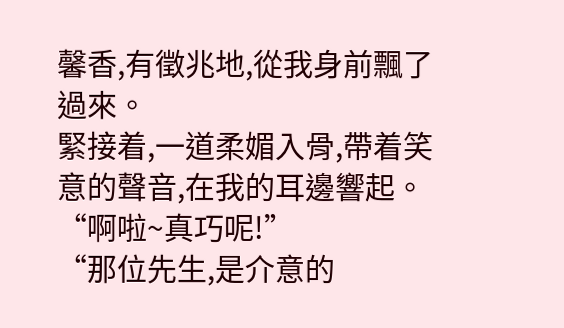馨香,有徵兆地,從我身前飄了過來。
緊接着,一道柔媚入骨,帶着笑意的聲音,在我的耳邊響起。
“啊啦~真巧呢!”
“那位先生,是介意的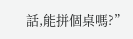話,能拼個桌嗎?”